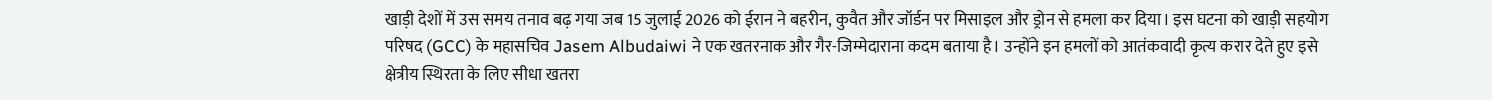खाड़ी देशों में उस समय तनाव बढ़ गया जब 15 जुलाई 2026 को ईरान ने बहरीन, कुवैत और जॉर्डन पर मिसाइल और ड्रोन से हमला कर दिया। इस घटना को खाड़ी सहयोग परिषद (GCC) के महासचिव Jasem Albudaiwi ने एक खतरनाक और गैर-जिम्मेदाराना कदम बताया है। उन्होंने इन हमलों को आतंकवादी कृत्य करार देते हुए इसे क्षेत्रीय स्थिरता के लिए सीधा खतरा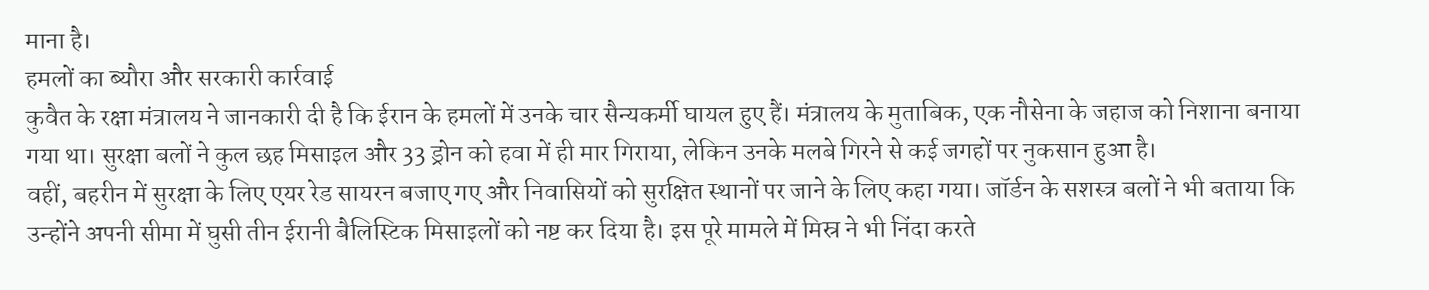माना है।
हमलों का ब्यौरा और सरकारी कार्रवाई
कुवैत के रक्षा मंत्रालय ने जानकारी दी है कि ईरान के हमलों में उनके चार सैन्यकर्मी घायल हुए हैं। मंत्रालय के मुताबिक, एक नौसेना के जहाज को निशाना बनाया गया था। सुरक्षा बलों ने कुल छह मिसाइल और 33 ड्रोन को हवा में ही मार गिराया, लेकिन उनके मलबे गिरने से कई जगहों पर नुकसान हुआ है।
वहीं, बहरीन में सुरक्षा के लिए एयर रेड सायरन बजाए गए और निवासियों को सुरक्षित स्थानों पर जाने के लिए कहा गया। जॉर्डन के सशस्त्र बलों ने भी बताया कि उन्होंने अपनी सीमा में घुसी तीन ईरानी बैलिस्टिक मिसाइलों को नष्ट कर दिया है। इस पूरे मामले में मिस्र ने भी निंदा करते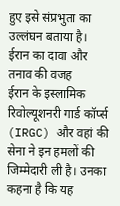हुए इसे संप्रभुता का उल्लंघन बताया है।
ईरान का दावा और तनाव की वजह
ईरान के इस्लामिक रिवोल्यूशनरी गार्ड कॉर्प्स (IRGC) और वहां की सेना ने इन हमलों की जिम्मेदारी ली है। उनका कहना है कि यह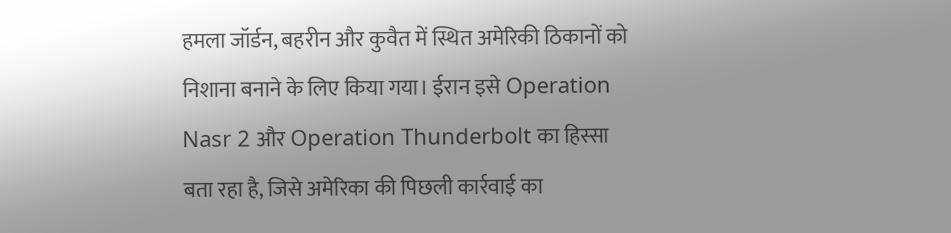हमला जॉर्डन, बहरीन और कुवैत में स्थित अमेरिकी ठिकानों को निशाना बनाने के लिए किया गया। ईरान इसे Operation Nasr 2 और Operation Thunderbolt का हिस्सा बता रहा है, जिसे अमेरिका की पिछली कार्रवाई का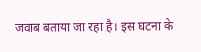जवाब बताया जा रहा है। इस घटना के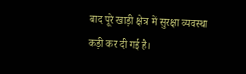बाद पूरे खाड़ी क्षेत्र में सुरक्षा व्यवस्था कड़ी कर दी गई है।